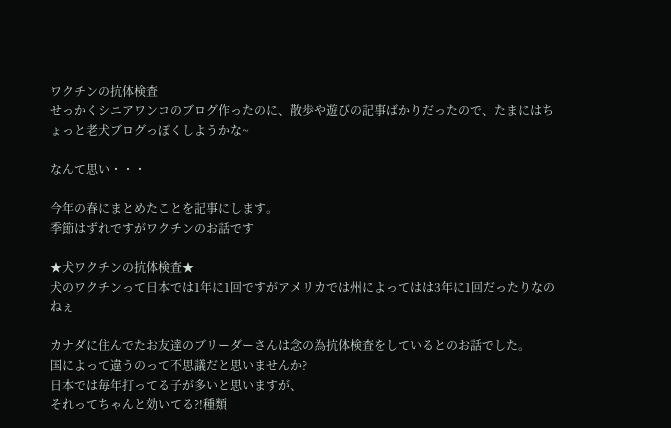ワクチンの抗体検査
せっかくシニアワンコのブログ作ったのに、散歩や遊びの記事ばかりだったので、たまにはちょっと老犬ブログっぽくしようかな~

なんて思い・・・

今年の春にまとめたことを記事にします。
季節はずれですがワクチンのお話です

★犬ワクチンの抗体検査★
犬のワクチンって日本では1年に1回ですがアメリカでは州によってはは3年に1回だったりなのねぇ

カナダに住んでたお友達のブリーダーさんは念の為抗体検査をしているとのお話でした。
国によって違うのって不思議だと思いませんか?
日本では毎年打ってる子が多いと思いますが、
それってちゃんと効いてる?!種類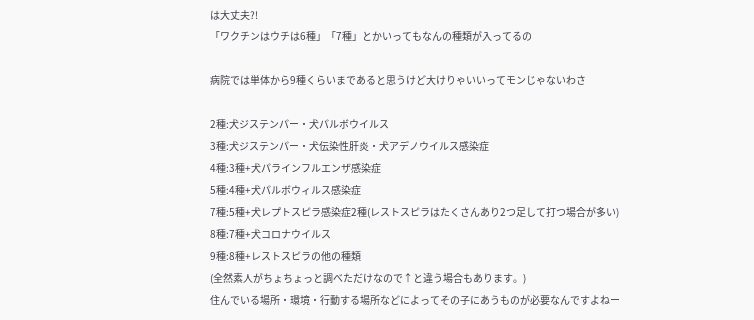は大丈夫?!
「ワクチンはウチは6種」「7種」とかいってもなんの種類が入ってるの

病院では単体から9種くらいまであると思うけど大けりゃいいってモンじゃないわさ

2種:犬ジステンパー・犬パルボウイルス
3種:犬ジステンパー・犬伝染性肝炎・犬アデノウイルス感染症
4種:3種+犬パラインフルエンザ感染症
5種:4種+犬パルボウィルス感染症
7種:5種+犬レプトスピラ感染症2種(レストスピラはたくさんあり2つ足して打つ場合が多い)
8種:7種+犬コロナウイルス
9種:8種+レストスピラの他の種類
(全然素人がちょちょっと調べただけなので↑と違う場合もあります。)
住んでいる場所・環境・行動する場所などによってその子にあうものが必要なんですよねー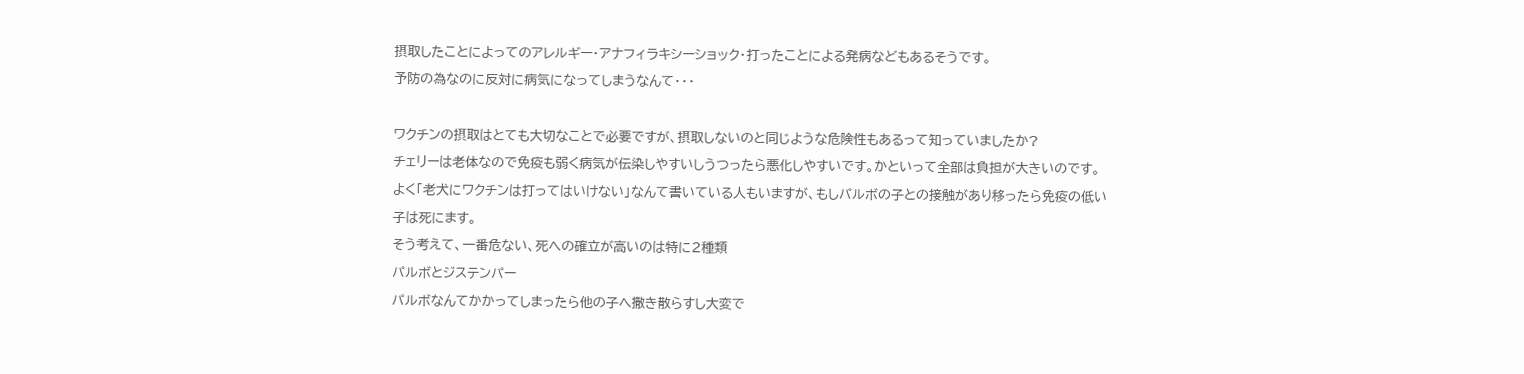摂取したことによってのアレルギー・アナフィラキシーショック・打ったことによる発病などもあるそうです。
予防の為なのに反対に病気になってしまうなんて・・・

ワクチンの摂取はとても大切なことで必要ですが、摂取しないのと同じような危険性もあるって知っていましたか?
チェリーは老体なので免疫も弱く病気が伝染しやすいしうつったら悪化しやすいです。かといって全部は負担が大きいのです。
よく「老犬にワクチンは打ってはいけない」なんて書いている人もいますが、もしパルボの子との接触があり移ったら免疫の低い子は死にます。
そう考えて、一番危ない、死への確立が高いのは特に2種類
パルボとジステンパー
パルボなんてかかってしまったら他の子へ撒き散らすし大変で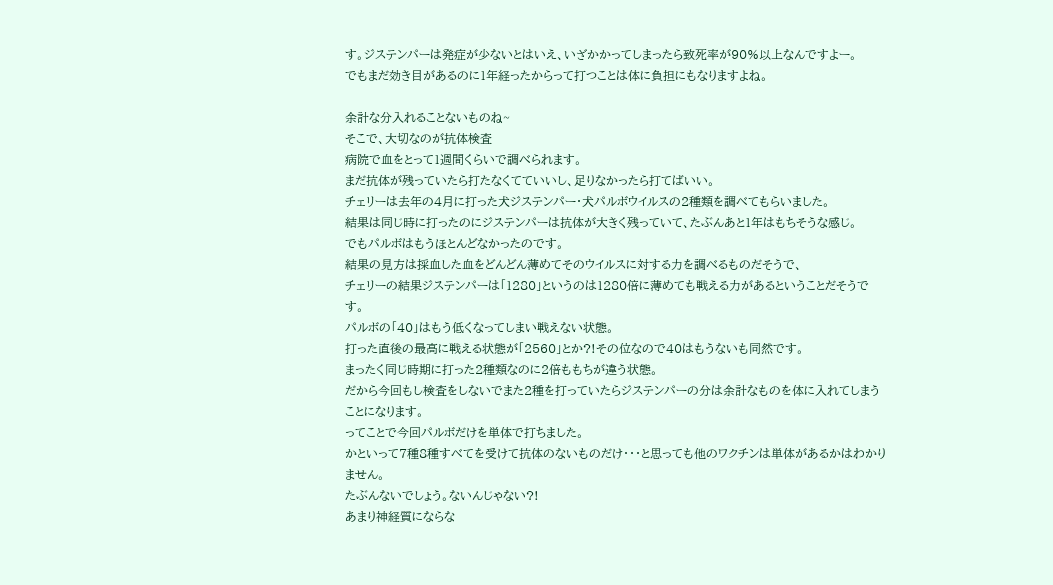す。ジステンパーは発症が少ないとはいえ、いざかかってしまったら致死率が90%以上なんですよー。
でもまだ効き目があるのに1年経ったからって打つことは体に負担にもなりますよね。

余計な分入れることないものね~
そこで、大切なのが抗体検査
病院で血をとって1週間くらいで調べられます。
まだ抗体が残っていたら打たなくてていいし、足りなかったら打てばいい。
チェリーは去年の4月に打った犬ジステンパー・犬パルボウイルスの2種類を調べてもらいました。
結果は同じ時に打ったのにジステンパーは抗体が大きく残っていて、たぶんあと1年はもちそうな感じ。
でもパルボはもうほとんどなかったのです。
結果の見方は採血した血をどんどん薄めてそのウイルスに対する力を調べるものだそうで、
チェリーの結果ジステンパーは「1280」というのは1280倍に薄めても戦える力があるということだそうです。
パルボの「40」はもう低くなってしまい戦えない状態。
打った直後の最高に戦える状態が「2560」とか?!その位なので40はもうないも同然です。
まったく同じ時期に打った2種類なのに2倍ももちが違う状態。
だから今回もし検査をしないでまた2種を打っていたらジステンパーの分は余計なものを体に入れてしまうことになります。
ってことで今回パルボだけを単体で打ちました。
かといって7種8種すべてを受けて抗体のないものだけ・・・と思っても他のワクチンは単体があるかはわかりません。
たぶんないでしょう。ないんじゃない?!
あまり神経質にならな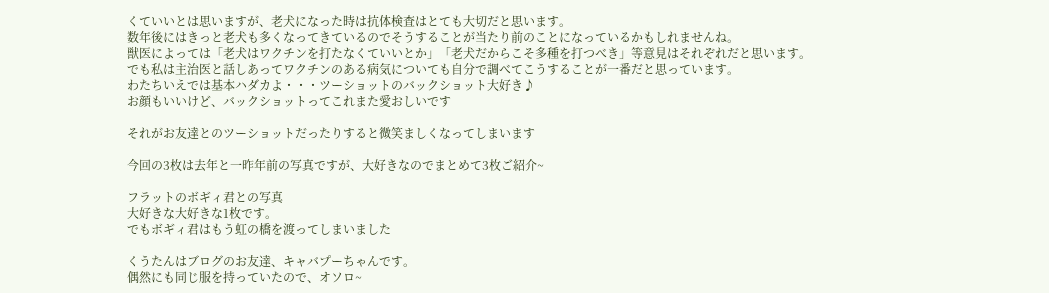くていいとは思いますが、老犬になった時は抗体検査はとても大切だと思います。
数年後にはきっと老犬も多くなってきているのでそうすることが当たり前のことになっているかもしれませんね。
獣医によっては「老犬はワクチンを打たなくていいとか」「老犬だからこそ多種を打つべき」等意見はそれぞれだと思います。
でも私は主治医と話しあってワクチンのある病気についても自分で調べてこうすることが一番だと思っています。
わたちいえでは基本ハダカよ・・・ツーショットのバックショット大好き♪
お顔もいいけど、バックショットってこれまた愛おしいです

それがお友達とのツーショットだったりすると微笑ましくなってしまいます

今回の3枚は去年と一昨年前の写真ですが、大好きなのでまとめて3枚ご紹介~

フラットのボギィ君との写真
大好きな大好きな1枚です。
でもボギィ君はもう虹の橋を渡ってしまいました

くうたんはブログのお友達、キャバプーちゃんです。
偶然にも同じ服を持っていたので、オソロ~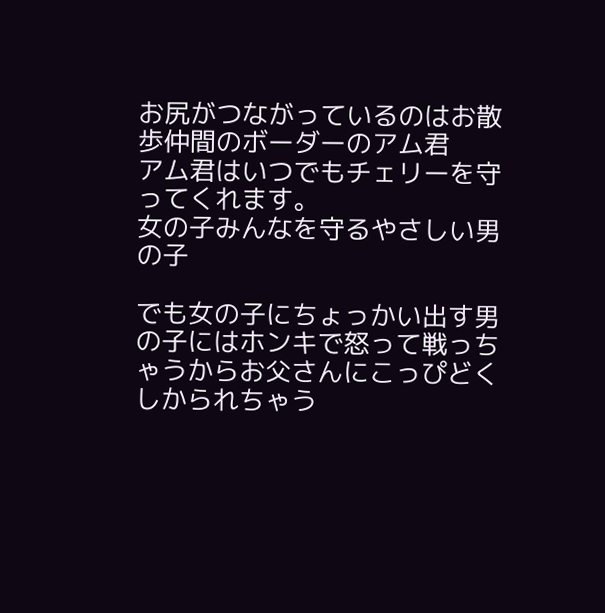お尻がつながっているのはお散歩仲間のボーダーのアム君
アム君はいつでもチェリーを守ってくれます。
女の子みんなを守るやさしい男の子

でも女の子にちょっかい出す男の子にはホンキで怒って戦っちゃうからお父さんにこっぴどくしかられちゃう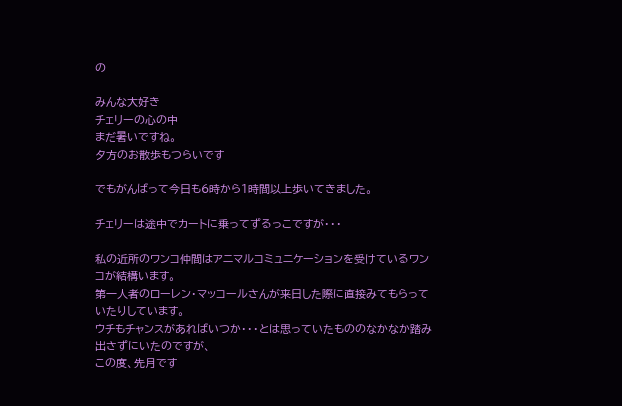の

みんな大好き
チェリーの心の中
まだ暑いですね。
夕方のお散歩もつらいです

でもがんばって今日も6時から1時間以上歩いてきました。

チェリーは途中でカートに乗ってずるっこですが・・・

私の近所のワンコ仲間はアニマルコミュニケーションを受けているワンコが結構います。
第一人者のローレン・マッコールさんが来日した際に直接みてもらっていたりしています。
ウチもチャンスがあればいつか・・・とは思っていたもののなかなか踏み出さずにいたのですが、
この度、先月です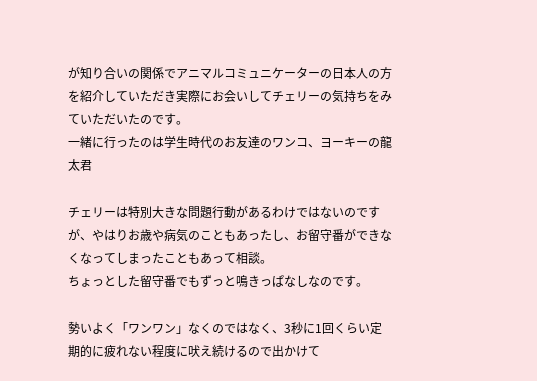が知り合いの関係でアニマルコミュニケーターの日本人の方を紹介していただき実際にお会いしてチェリーの気持ちをみていただいたのです。
一緒に行ったのは学生時代のお友達のワンコ、ヨーキーの龍太君

チェリーは特別大きな問題行動があるわけではないのですが、やはりお歳や病気のこともあったし、お留守番ができなくなってしまったこともあって相談。
ちょっとした留守番でもずっと鳴きっぱなしなのです。

勢いよく「ワンワン」なくのではなく、3秒に1回くらい定期的に疲れない程度に吠え続けるので出かけて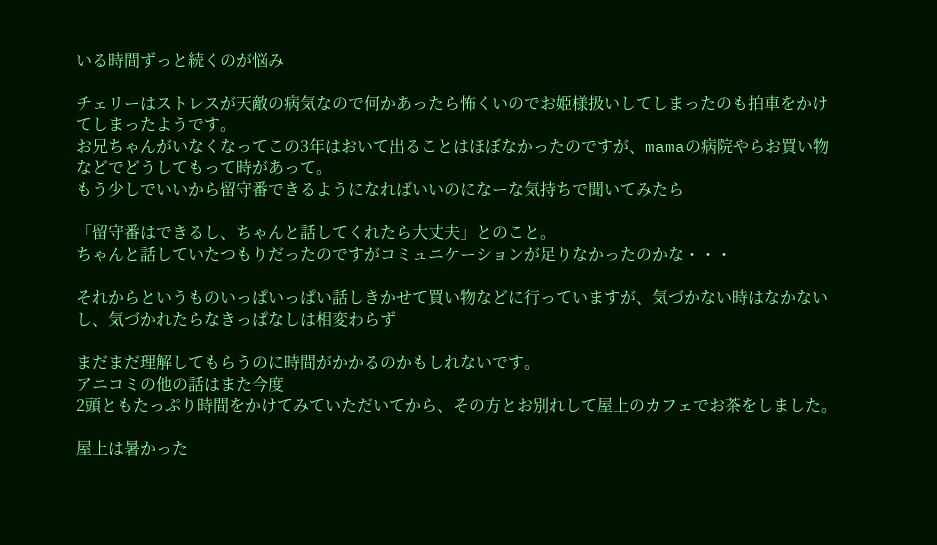いる時間ずっと続くのが悩み

チェリーはストレスが天敵の病気なので何かあったら怖くいのでお姫様扱いしてしまったのも拍車をかけてしまったようです。
お兄ちゃんがいなくなってこの3年はおいて出ることはほぼなかったのですが、mamaの病院やらお買い物などでどうしてもって時があって。
もう少しでいいから留守番できるようになればいいのになーな気持ちで聞いてみたら

「留守番はできるし、ちゃんと話してくれたら大丈夫」とのこと。
ちゃんと話していたつもりだったのですがコミュニケーションが足りなかったのかな・・・

それからというものいっぱいっぱい話しきかせて買い物などに行っていますが、気づかない時はなかないし、気づかれたらなきっぱなしは相変わらず

まだまだ理解してもらうのに時間がかかるのかもしれないです。
アニコミの他の話はまた今度
2頭ともたっぷり時間をかけてみていただいてから、その方とお別れして屋上のカフェでお茶をしました。

屋上は暑かった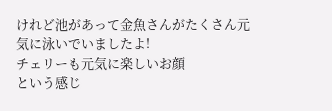けれど池があって金魚さんがたくさん元気に泳いでいましたよ!
チェリーも元気に楽しいお顔
という感じ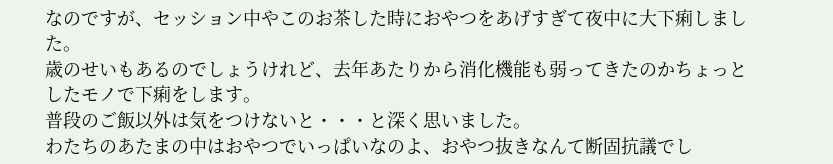なのですが、セッション中やこのお茶した時におやつをあげすぎて夜中に大下痢しました。
歳のせいもあるのでしょうけれど、去年あたりから消化機能も弱ってきたのかちょっとしたモノで下痢をします。
普段のご飯以外は気をつけないと・・・と深く思いました。
わたちのあたまの中はおやつでいっぱいなのよ、おやつ抜きなんて断固抗議でし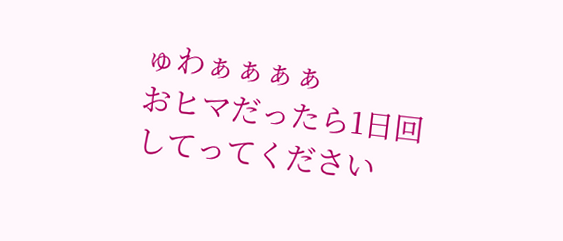ゅわぁぁぁぁ
おヒマだったら1日回
してってください